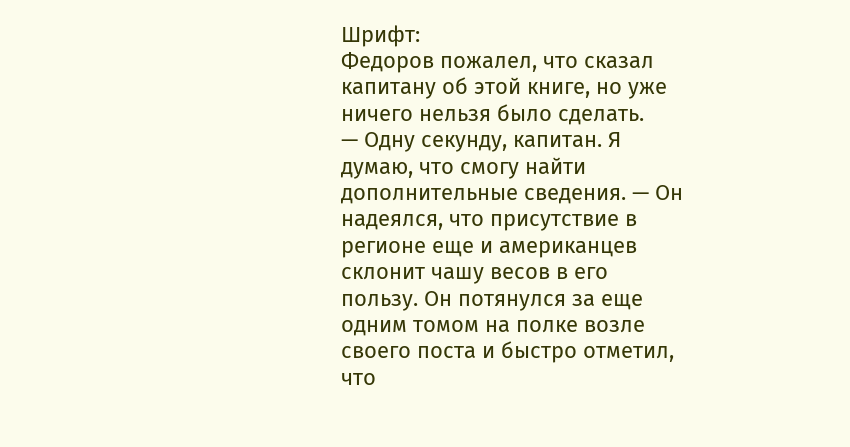Шрифт:
Федоров пожалел, что сказал капитану об этой книге, но уже ничего нельзя было сделать.
— Одну секунду, капитан. Я думаю, что смогу найти дополнительные сведения. — Он надеялся, что присутствие в регионе еще и американцев склонит чашу весов в его пользу. Он потянулся за еще одним томом на полке возле своего поста и быстро отметил, что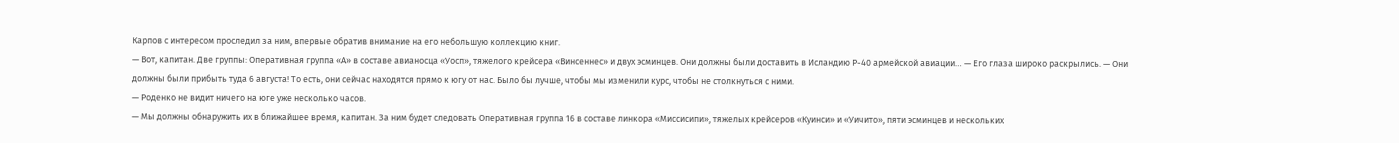Карпов с интересом проследил за ним, впервые обратив внимание на его небольшую коллекцию книг.
— Вот, капитан. Две группы: Оперативная группа «А» в составе авианосца «Уосп», тяжелого крейсера «Винсеннес» и двух эсминцев. Они должны были доставить в Исландию Р-40 армейской авиации… — Его глаза широко раскрылись. — Они должны были прибыть туда 6 августа! То есть, они сейчас находятся прямо к югу от нас. Было бы лучше, чтобы мы изменили курс, чтобы не столкнуться с ними.
— Роденко не видит ничего на юге уже несколько часов.
— Мы должны обнаружить их в ближайшее время, капитан. За ним будет следовать Оперативная группа 16 в составе линкора «Миссисипи», тяжелых крейсеров «Куинси» и «Уичито», пяти эсминцев и нескольких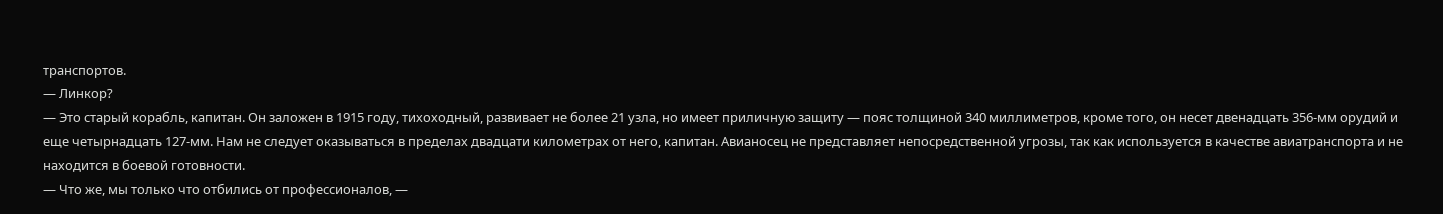транспортов.
— Линкор?
— Это старый корабль, капитан. Он заложен в 1915 году, тихоходный, развивает не более 21 узла, но имеет приличную защиту — пояс толщиной 340 миллиметров, кроме того, он несет двенадцать 356-мм орудий и еще четырнадцать 127-мм. Нам не следует оказываться в пределах двадцати километрах от него, капитан. Авианосец не представляет непосредственной угрозы, так как используется в качестве авиатранспорта и не находится в боевой готовности.
— Что же, мы только что отбились от профессионалов, —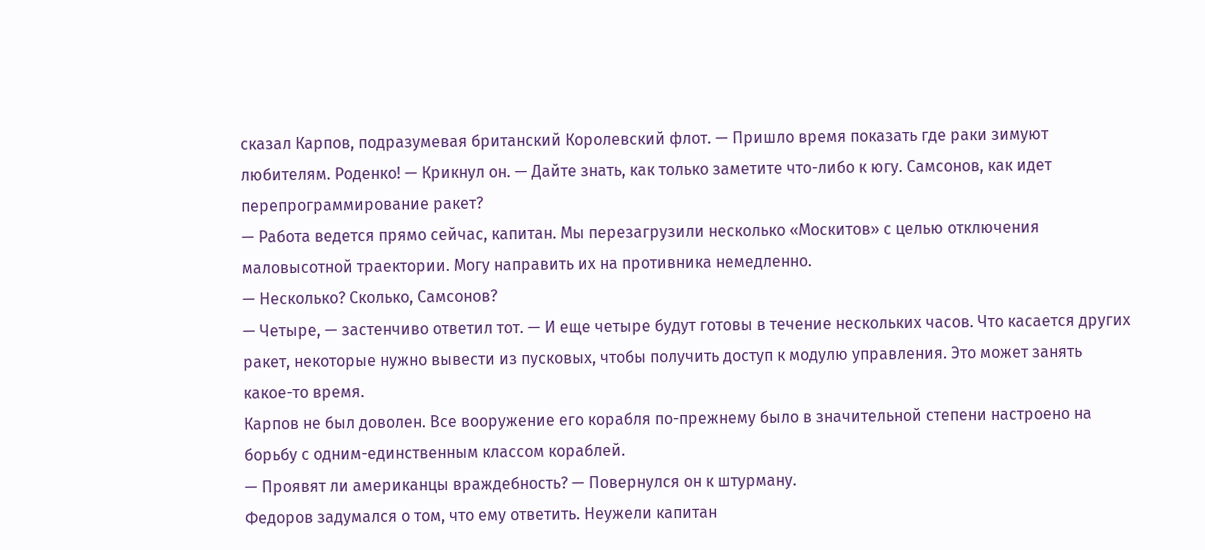сказал Карпов, подразумевая британский Королевский флот. — Пришло время показать где раки зимуют любителям. Роденко! — Крикнул он. — Дайте знать, как только заметите что-либо к югу. Самсонов, как идет перепрограммирование ракет?
— Работа ведется прямо сейчас, капитан. Мы перезагрузили несколько «Москитов» с целью отключения маловысотной траектории. Могу направить их на противника немедленно.
— Несколько? Сколько, Самсонов?
— Четыре, — застенчиво ответил тот. — И еще четыре будут готовы в течение нескольких часов. Что касается других ракет, некоторые нужно вывести из пусковых, чтобы получить доступ к модулю управления. Это может занять какое-то время.
Карпов не был доволен. Все вооружение его корабля по-прежнему было в значительной степени настроено на борьбу с одним-единственным классом кораблей.
— Проявят ли американцы враждебность? — Повернулся он к штурману.
Федоров задумался о том, что ему ответить. Неужели капитан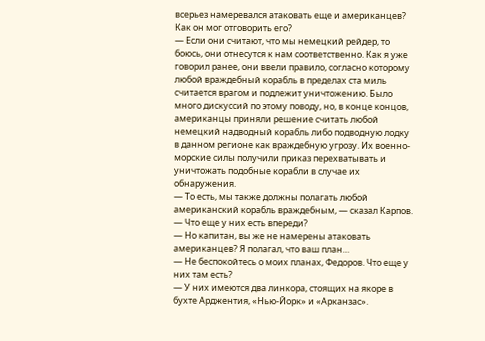всерьез намеревался атаковать еще и американцев? Как он мог отговорить его?
— Если они считают, что мы немецкий рейдер, то боюсь, они отнесутся к нам соответственно. Как я уже говорил ранее, они ввели правило, согласно которому любой враждебный корабль в пределах ста миль считается врагом и подлежит уничтожению. Было много дискуссий по этому поводу, но, в конце концов, американцы приняли решение считать любой немецкий надводный корабль либо подводную лодку в данном регионе как враждебную угрозу. Их военно-морские силы получили приказ перехватывать и уничтожать подобные корабли в случае их обнаружения.
— То есть, мы также должны полагать любой американский корабль враждебным, — сказал Карпов. — Что еще у них есть впереди?
— Но капитан, вы же не намерены атаковать американцев? Я полагал, что ваш план…
— Не беспокойтесь о моих планах, Федоров. Что еще у них там есть?
— У них имеются два линкора, стоящих на якоре в бухте Арджентия, «Нью-Йорк» и «Арканзас».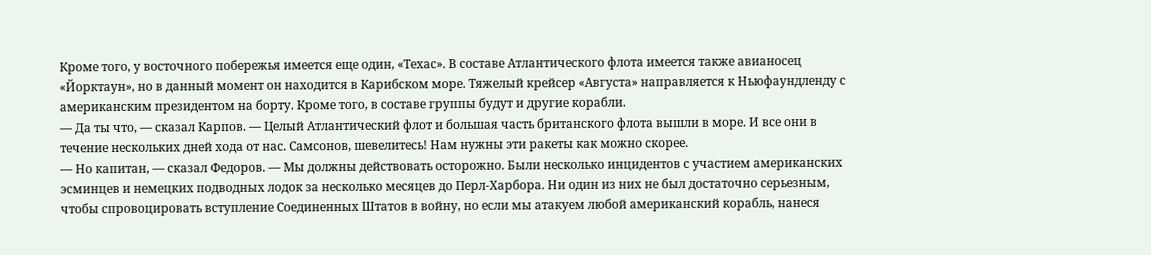Кроме того, у восточного побережья имеется еще один, «Техас». В составе Атлантического флота имеется также авианосец «Йорктаун», но в данный момент он находится в Карибском море. Тяжелый крейсер «Августа» направляется к Ньюфаундленду с американским президентом на борту. Кроме того, в составе группы будут и другие корабли.
— Да ты что, — сказал Карпов. — Целый Атлантический флот и большая часть британского флота вышли в море. И все они в течение нескольких дней хода от нас. Самсонов, шевелитесь! Нам нужны эти ракеты как можно скорее.
— Но капитан, — сказал Федоров. — Мы должны действовать осторожно. Были несколько инцидентов с участием американских эсминцев и немецких подводных лодок за несколько месяцев до Перл-Харбора. Ни один из них не был достаточно серьезным, чтобы спровоцировать вступление Соединенных Штатов в войну, но если мы атакуем любой американский корабль, нанеся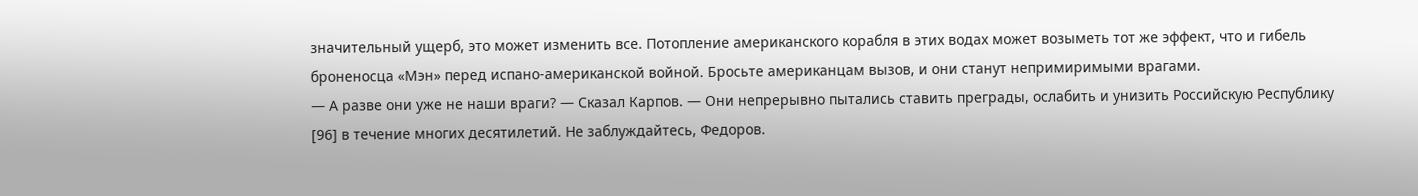значительный ущерб, это может изменить все. Потопление американского корабля в этих водах может возыметь тот же эффект, что и гибель броненосца «Мэн» перед испано-американской войной. Бросьте американцам вызов, и они станут непримиримыми врагами.
— А разве они уже не наши враги? — Сказал Карпов. — Они непрерывно пытались ставить преграды, ослабить и унизить Российскую Республику [96] в течение многих десятилетий. Не заблуждайтесь, Федоров.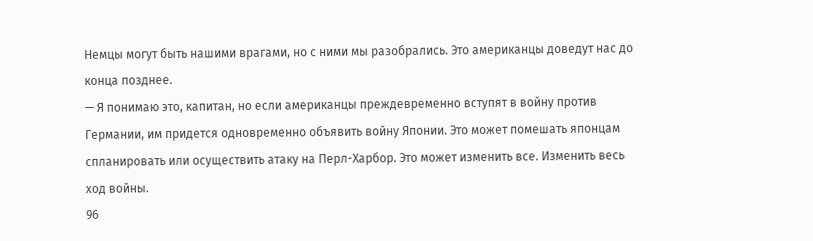Немцы могут быть нашими врагами, но с ними мы разобрались. Это американцы доведут нас до конца позднее.
— Я понимаю это, капитан, но если американцы преждевременно вступят в войну против Германии, им придется одновременно объявить войну Японии. Это может помешать японцам спланировать или осуществить атаку на Перл-Харбор. Это может изменить все. Изменить весь ход войны.
96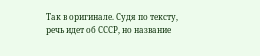Так в оригинале. Судя по тексту, речь идет об СССР, но название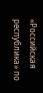«Российская республика» по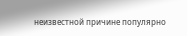неизвестной причине популярно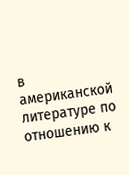в американской литературе по отношению к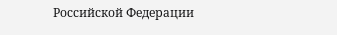Российской Федерации